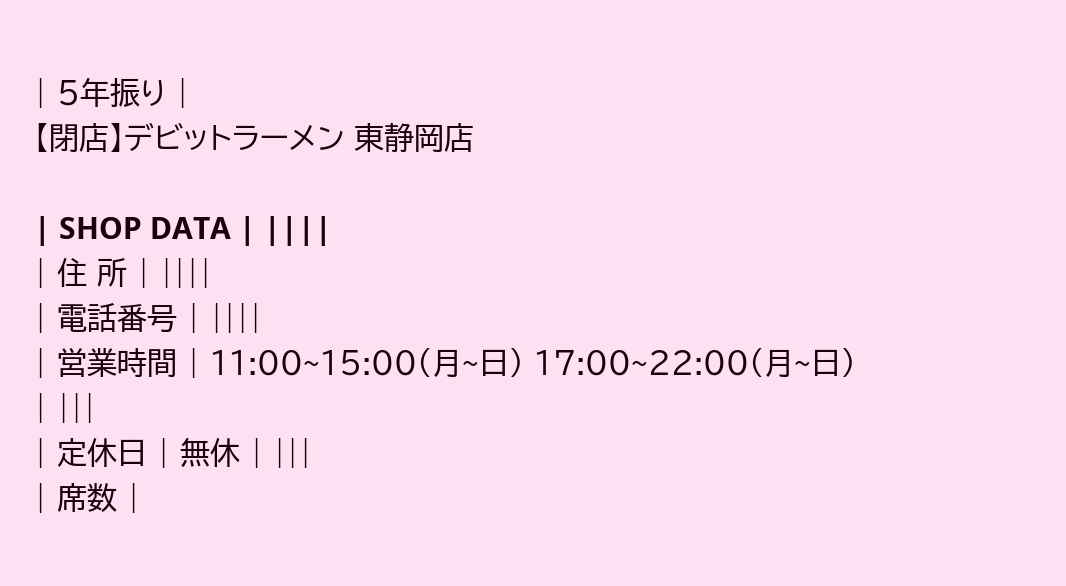| 5年振り |
【閉店】デビットラーメン 東静岡店

| SHOP DATA | ||||
| 住 所 | ||||
| 電話番号 | ||||
| 営業時間 | 11:00~15:00(月~日) 17:00~22:00(月~日) | |||
| 定休日 | 無休 | |||
| 席数 |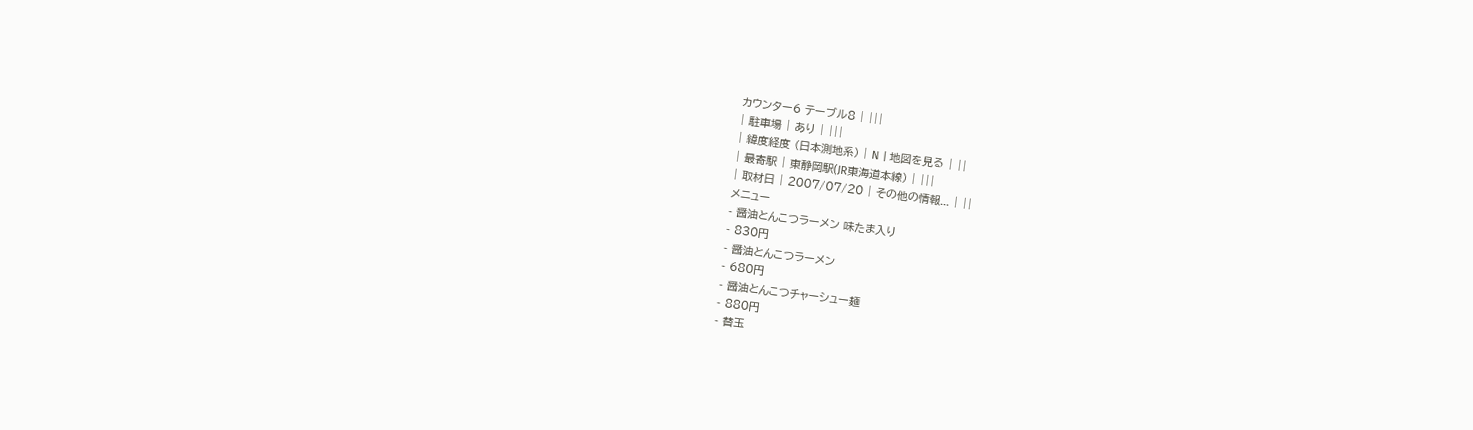カウンター6 テーブル8 | |||
| 駐車場 | あり | |||
| 緯度経度 (日本測地系) | N | 地図を見る | ||
| 最寄駅 | 東静岡駅(JR東海道本線) | |||
| 取材日 | 2007/07/20 | その他の情報... | ||
メニュー
- 醤油とんこつラーメン 味たま入り
- 830円
- 醤油とんこつラーメン
- 680円
- 醤油とんこつチャーシュー麺
- 880円
- 替玉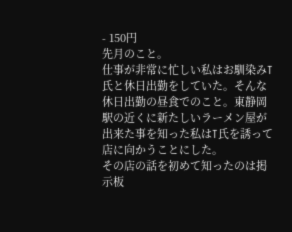- 150円
先月のこと。
仕事が非常に忙しい私はお馴染みT氏と休日出勤をしていた。そんな休日出勤の昼食でのこと。東静岡駅の近くに新たしいラーメン屋が出来た事を知った私はT氏を誘って店に向かうことにした。
その店の話を初めて知ったのは掲示板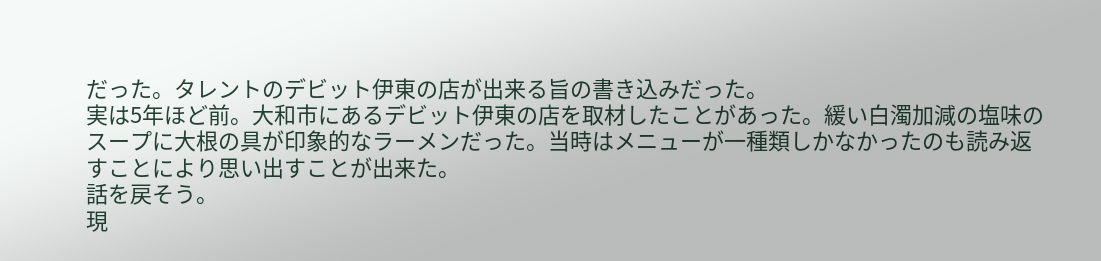だった。タレントのデビット伊東の店が出来る旨の書き込みだった。
実は5年ほど前。大和市にあるデビット伊東の店を取材したことがあった。緩い白濁加減の塩味のスープに大根の具が印象的なラーメンだった。当時はメニューが一種類しかなかったのも読み返すことにより思い出すことが出来た。
話を戻そう。
現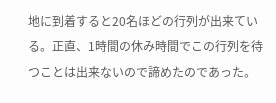地に到着すると20名ほどの行列が出来ている。正直、1時間の休み時間でこの行列を待つことは出来ないので諦めたのであった。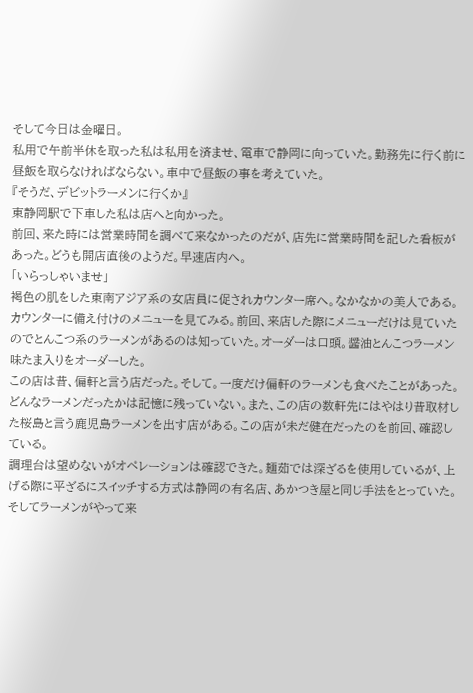そして今日は金曜日。
私用で午前半休を取った私は私用を済ませ、電車で静岡に向っていた。勤務先に行く前に昼飯を取らなければならない。車中で昼飯の事を考えていた。
『そうだ、デビットラーメンに行くか』
東静岡駅で下車した私は店へと向かった。
前回、来た時には営業時間を調べて来なかったのだが、店先に営業時間を記した看板があった。どうも開店直後のようだ。早速店内へ。
「いらっしゃいませ」
褐色の肌をした東南アジア系の女店員に促されカウンター席へ。なかなかの美人である。
カウンターに備え付けのメニューを見てみる。前回、来店した際にメニューだけは見ていたのでとんこつ系のラーメンがあるのは知っていた。オーダーは口頭。醤油とんこつラーメン 味たま入りをオーダーした。
この店は昔、偏軒と言う店だった。そして。一度だけ偏軒のラーメンも食べたことがあった。どんなラーメンだったかは記憶に残っていない。また、この店の数軒先にはやはり昔取材した桜島と言う鹿児島ラーメンを出す店がある。この店が未だ健在だったのを前回、確認している。
調理台は望めないがオペレーションは確認できた。麺茹では深ざるを使用しているが、上げる際に平ざるにスイッチする方式は静岡の有名店、あかつき屋と同じ手法をとっていた。
そしてラーメンがやって来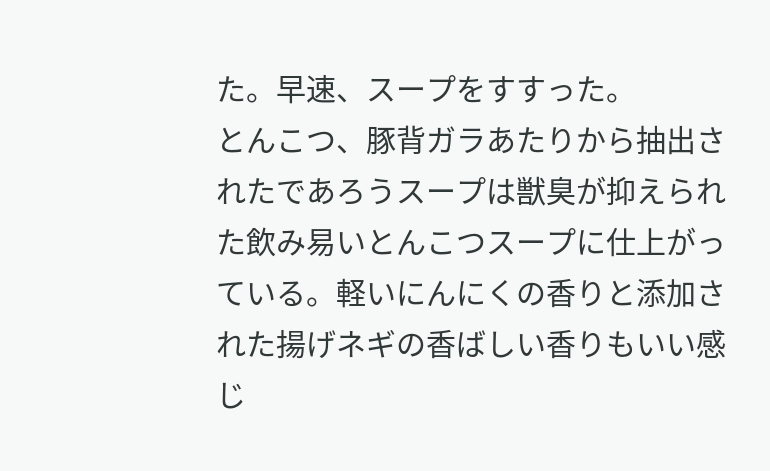た。早速、スープをすすった。
とんこつ、豚背ガラあたりから抽出されたであろうスープは獣臭が抑えられた飲み易いとんこつスープに仕上がっている。軽いにんにくの香りと添加された揚げネギの香ばしい香りもいい感じ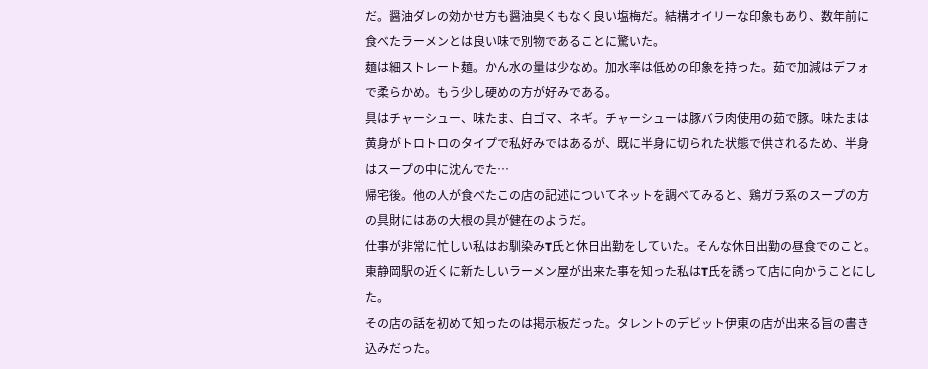だ。醤油ダレの効かせ方も醤油臭くもなく良い塩梅だ。結構オイリーな印象もあり、数年前に食べたラーメンとは良い味で別物であることに驚いた。
麺は細ストレート麺。かん水の量は少なめ。加水率は低めの印象を持った。茹で加減はデフォで柔らかめ。もう少し硬めの方が好みである。
具はチャーシュー、味たま、白ゴマ、ネギ。チャーシューは豚バラ肉使用の茹で豚。味たまは黄身がトロトロのタイプで私好みではあるが、既に半身に切られた状態で供されるため、半身はスープの中に沈んでた…
帰宅後。他の人が食べたこの店の記述についてネットを調べてみると、鶏ガラ系のスープの方の具財にはあの大根の具が健在のようだ。
仕事が非常に忙しい私はお馴染みT氏と休日出勤をしていた。そんな休日出勤の昼食でのこと。東静岡駅の近くに新たしいラーメン屋が出来た事を知った私はT氏を誘って店に向かうことにした。
その店の話を初めて知ったのは掲示板だった。タレントのデビット伊東の店が出来る旨の書き込みだった。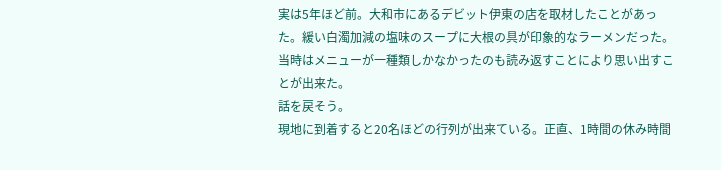実は5年ほど前。大和市にあるデビット伊東の店を取材したことがあった。緩い白濁加減の塩味のスープに大根の具が印象的なラーメンだった。当時はメニューが一種類しかなかったのも読み返すことにより思い出すことが出来た。
話を戻そう。
現地に到着すると20名ほどの行列が出来ている。正直、1時間の休み時間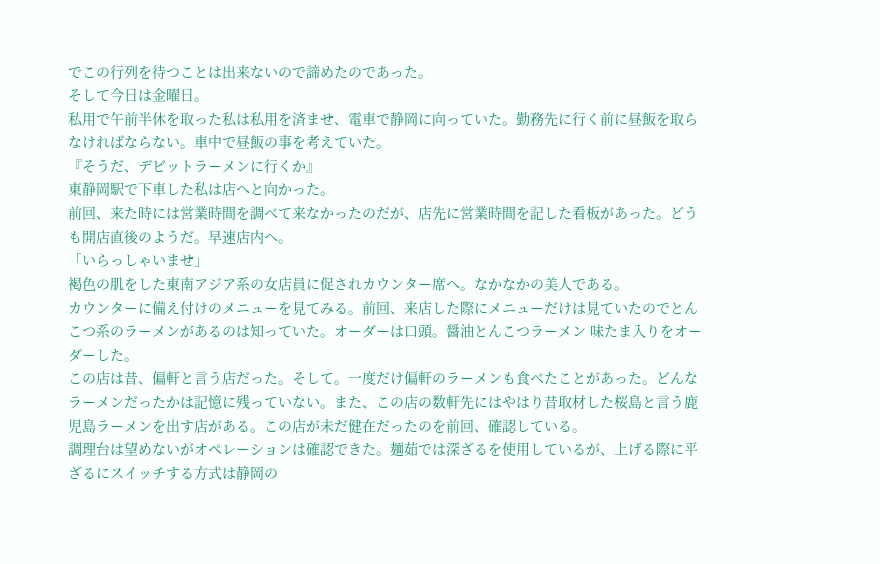でこの行列を待つことは出来ないので諦めたのであった。
そして今日は金曜日。
私用で午前半休を取った私は私用を済ませ、電車で静岡に向っていた。勤務先に行く前に昼飯を取らなければならない。車中で昼飯の事を考えていた。
『そうだ、デビットラーメンに行くか』
東静岡駅で下車した私は店へと向かった。
前回、来た時には営業時間を調べて来なかったのだが、店先に営業時間を記した看板があった。どうも開店直後のようだ。早速店内へ。
「いらっしゃいませ」
褐色の肌をした東南アジア系の女店員に促されカウンター席へ。なかなかの美人である。
カウンターに備え付けのメニューを見てみる。前回、来店した際にメニューだけは見ていたのでとんこつ系のラーメンがあるのは知っていた。オーダーは口頭。醤油とんこつラーメン 味たま入りをオーダーした。
この店は昔、偏軒と言う店だった。そして。一度だけ偏軒のラーメンも食べたことがあった。どんなラーメンだったかは記憶に残っていない。また、この店の数軒先にはやはり昔取材した桜島と言う鹿児島ラーメンを出す店がある。この店が未だ健在だったのを前回、確認している。
調理台は望めないがオペレーションは確認できた。麺茹では深ざるを使用しているが、上げる際に平ざるにスイッチする方式は静岡の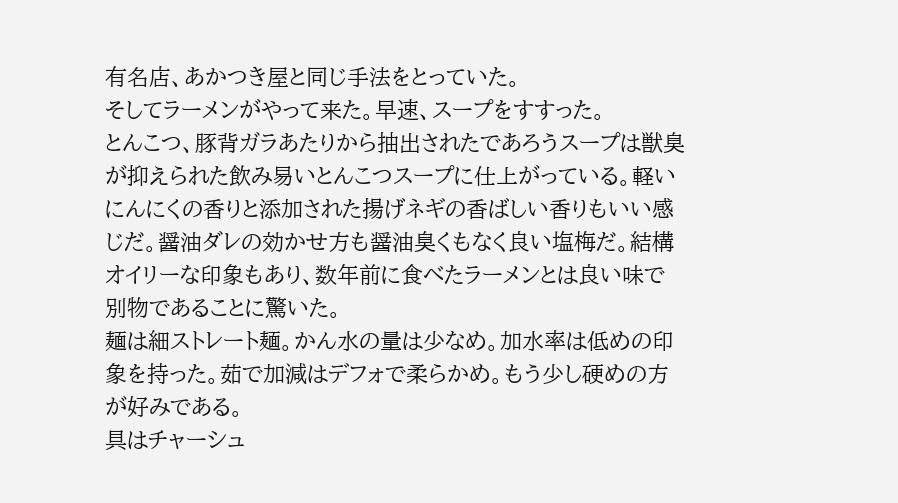有名店、あかつき屋と同じ手法をとっていた。
そしてラーメンがやって来た。早速、スープをすすった。
とんこつ、豚背ガラあたりから抽出されたであろうスープは獣臭が抑えられた飲み易いとんこつスープに仕上がっている。軽いにんにくの香りと添加された揚げネギの香ばしい香りもいい感じだ。醤油ダレの効かせ方も醤油臭くもなく良い塩梅だ。結構オイリーな印象もあり、数年前に食べたラーメンとは良い味で別物であることに驚いた。
麺は細ストレート麺。かん水の量は少なめ。加水率は低めの印象を持った。茹で加減はデフォで柔らかめ。もう少し硬めの方が好みである。
具はチャーシュ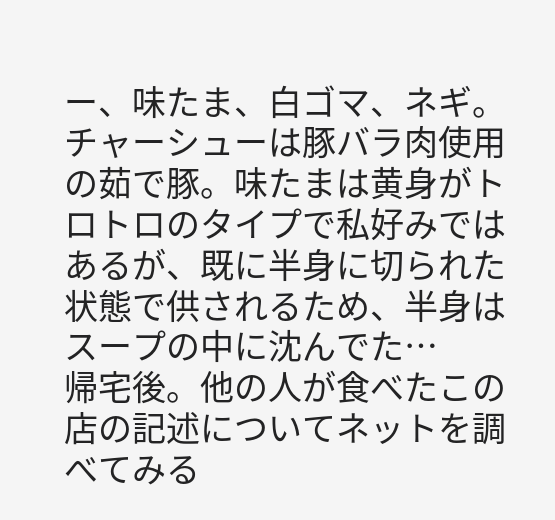ー、味たま、白ゴマ、ネギ。チャーシューは豚バラ肉使用の茹で豚。味たまは黄身がトロトロのタイプで私好みではあるが、既に半身に切られた状態で供されるため、半身はスープの中に沈んでた…
帰宅後。他の人が食べたこの店の記述についてネットを調べてみる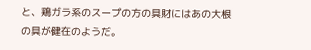と、鶏ガラ系のスープの方の具財にはあの大根の具が健在のようだ。